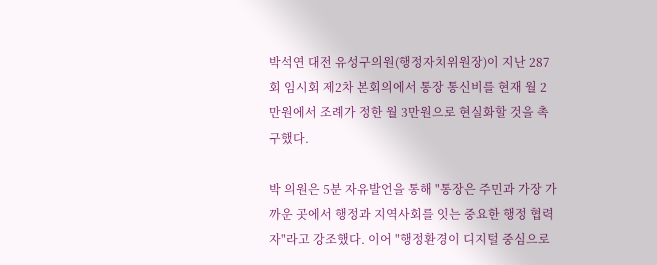박석연 대전 유성구의원(행정자치위원장)이 지난 287회 임시회 제2차 본회의에서 통장 통신비를 현재 월 2만원에서 조례가 정한 월 3만원으로 현실화할 것을 촉구했다.

박 의원은 5분 자유발언을 통해 "통장은 주민과 가장 가까운 곳에서 행정과 지역사회를 잇는 중요한 행정 협력자"라고 강조했다. 이어 "행정환경이 디지털 중심으로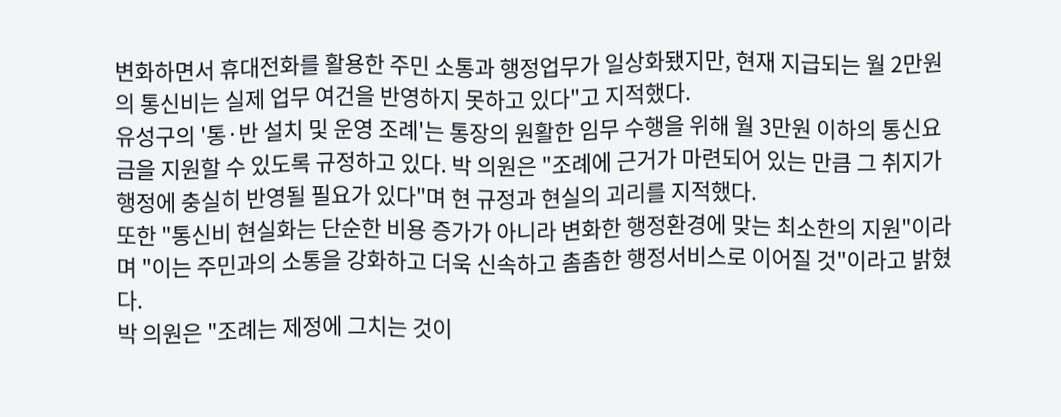변화하면서 휴대전화를 활용한 주민 소통과 행정업무가 일상화됐지만, 현재 지급되는 월 2만원의 통신비는 실제 업무 여건을 반영하지 못하고 있다"고 지적했다.
유성구의 '통·반 설치 및 운영 조례'는 통장의 원활한 임무 수행을 위해 월 3만원 이하의 통신요금을 지원할 수 있도록 규정하고 있다. 박 의원은 "조례에 근거가 마련되어 있는 만큼 그 취지가 행정에 충실히 반영될 필요가 있다"며 현 규정과 현실의 괴리를 지적했다.
또한 "통신비 현실화는 단순한 비용 증가가 아니라 변화한 행정환경에 맞는 최소한의 지원"이라며 "이는 주민과의 소통을 강화하고 더욱 신속하고 촘촘한 행정서비스로 이어질 것"이라고 밝혔다.
박 의원은 "조례는 제정에 그치는 것이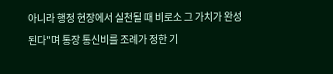아니라 행정 현장에서 실천될 때 비로소 그 가치가 완성된다"며 통장 통신비를 조례가 정한 기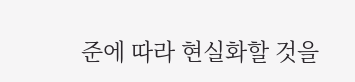준에 따라 현실화할 것을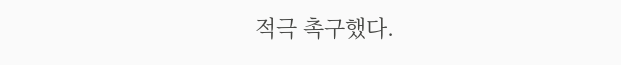적극 촉구했다.